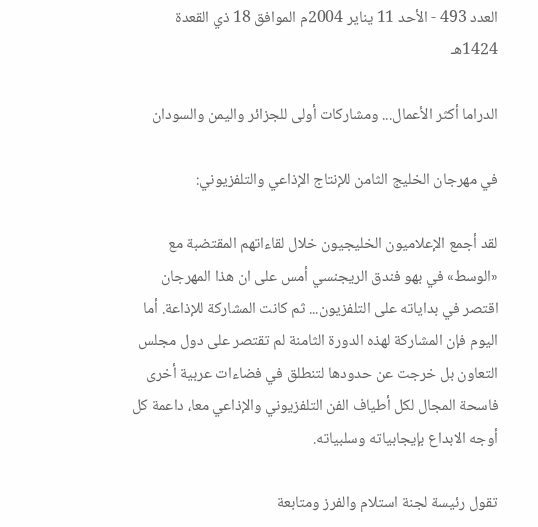العدد 493 - الأحد 11 يناير 2004م الموافق 18 ذي القعدة 1424هـ

الدراما أكثر الأعمال... ومشاركات أولى للجزائر واليمن والسودان

في مهرجان الخليج الثامن للإنتاج الإذاعي والتلفزيوني:

لقد أجمع الإعلاميون الخليجيون خلال لقاءاتهم المقتضبة مع «الوسط» في بهو فندق الريجنسي أمس على ان هذا المهرجان اقتصر في بداياته على التلفزيون... ثم كانت المشاركة للإذاعة. أما اليوم فإن المشاركة لهذه الدورة الثامنة لم تقتصر على دول مجلس التعاون بل خرجت عن حدودها لتنطلق في فضاءات عربية أخرى فاسحة المجال لكل أطياف الفن التلفزيوني والإذاعي معا، داعمة كل أوجه الابداع بإيجابياته وسلبياته.

تقول رئيسة لجنة استلام والفرز ومتابعة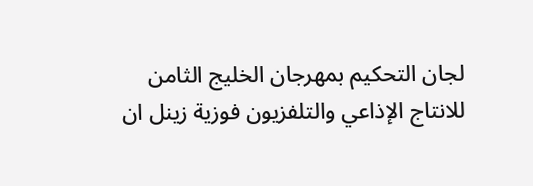لجان التحكيم بمهرجان الخليج الثامن للانتاج الإذاعي والتلفزيون فوزية زينل ان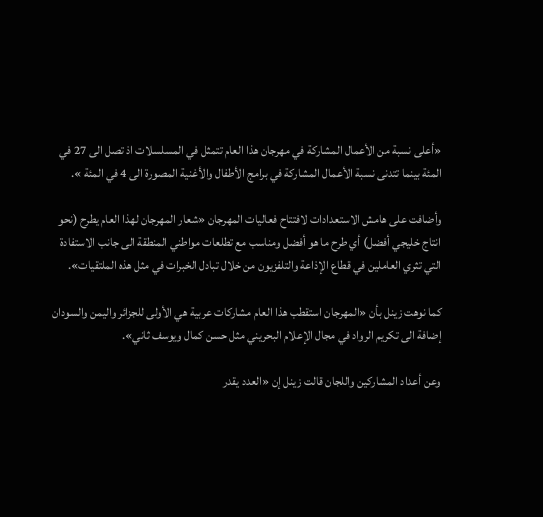«أعلى نسبة من الأعمال المشاركة في مهرجان هذا العام تتمثل في المسلسلات اذ تصل الى 27 في المئة بينما تتدنى نسبة الأعمال المشاركة في برامج الأطفال والأغنية المصورة الى 4 في المئة ».

وأضافت على هامش الاستعدادات لافتتاح فعاليات المهرجان «شعار المهرجان لهذا العام يطرح (نحو انتاج خليجي أفضل) أي طرح ما هو أفضل ومناسب مع تطلعات مواطني المنطقة الى جانب الاستفادة التي تثري العاملين في قطاع الإذاعة والتلفزيون من خلال تبادل الخبرات في مثل هذه الملتقيات».

كما نوهت زينل بأن «المهرجان استقطب هذا العام مشاركات عربية هي الأولى للجزائر واليمن والسودان إضافة الى تكريم الرواد في مجال الإعلام البحريني مثل حسن كمال ويوسف ثاني».

وعن أعداد المشاركين واللجان قالت زينل إن «العدد يقدر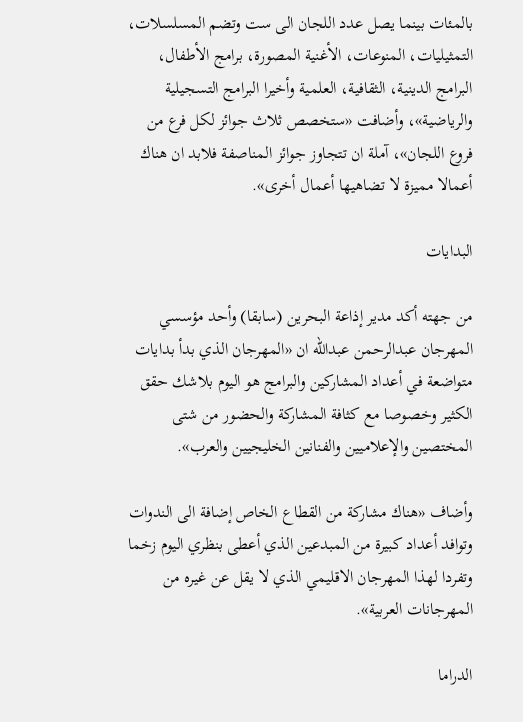بالمئات بينما يصل عدد اللجان الى ست وتضم المسلسلات، التمثيليات، المنوعات، الأغنية المصورة، برامج الأطفال، البرامج الدينية، الثقافية، العلمية وأخيرا البرامج التسجيلية والرياضية»، وأضافت «ستخصص ثلاث جوائز لكل فرع من فروع اللجان»، آملة ان تتجاوز جوائز المناصفة فلابد ان هناك أعمالا مميزة لا تضاهيها أعمال أخرى».

البدايات

من جهته أكد مدير إذاعة البحرين (سابقا) وأحد مؤسسي المهرجان عبدالرحمن عبدالله ان «المهرجان الذي بدأ بدايات متواضعة في أعداد المشاركين والبرامج هو اليوم بلاشك حقق الكثير وخصوصا مع كثافة المشاركة والحضور من شتى المختصين والإعلاميين والفنانين الخليجيين والعرب».

وأضاف «هناك مشاركة من القطاع الخاص إضافة الى الندوات وتوافد أعداد كبيرة من المبدعين الذي أعطى بنظري اليوم زخما وتفردا لهذا المهرجان الاقليمي الذي لا يقل عن غيره من المهرجانات العربية».

الدراما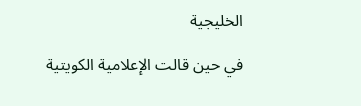الخليجية

في حين قالت الإعلامية الكويتية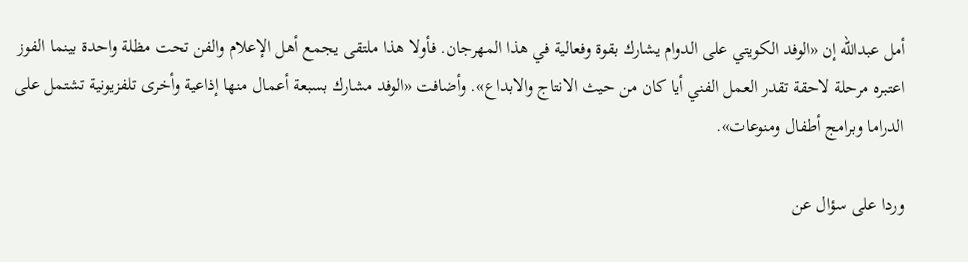أمل عبدالله إن «الوفد الكويتي على الدوام يشارك بقوة وفعالية في هذا المهرجان. فأولا هذا ملتقى يجمع أهل الإعلام والفن تحت مظلة واحدة بينما الفوز اعتبره مرحلة لاحقة تقدر العمل الفني أيا كان من حيث الانتاج والابداع». وأضافت «الوفد مشارك بسبعة أعمال منها إذاعية وأخرى تلفزيونية تشتمل على الدراما وبرامج أطفال ومنوعات».

وردا على سؤال عن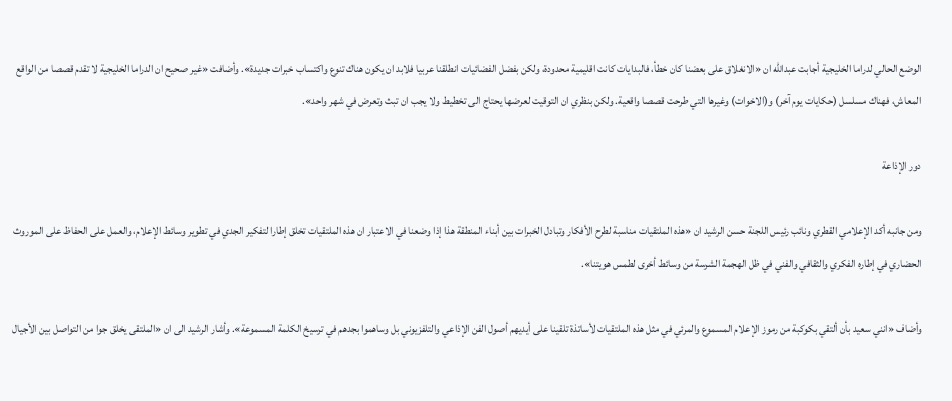الوضع الحالي لدراما الخليجية أجابت عبدالله ان «الانغلاق على بعضنا كان خطأ، فالبدايات كانت اقليمية محدودة، ولكن بفضل الفضائيات انطلقنا عربيا فلابد ان يكون هناك تنوع واكتساب خبرات جديدة». وأضافت «غير صحيح ان الدراما الخليجية لا تقدم قصصا من الواقع المعاش، فهناك مسلسل (حكايات يوم آخر) و(الاخوات) وغيرها التي طرحت قصصا واقعية. ولكن بنظري ان التوقيت لعرضها يحتاج الى تخطيط ولا يجب ان تبث وتعرض في شهر واحد».

دور الإذاعة

ومن جانبه أكد الإعلامي القطري ونائب رئيس اللجنة حسن الرشيد ان «هذه الملتقيات مناسبة لطرح الأفكار وتبادل الخبرات بين أبناء المنطقة هذا إذا وضعنا في الاعتبار ان هذه الملتقيات تخلق إطارا لتفكير الجدي في تطوير وسائط الإعلام، والعمل على الحفاظ على الموروث الحضاري في إطاره الفكري والثقافي والفني في ظل الهجمة الشرسة من وسائط أخرى لطمس هويتنا».

وأضاف «انني سعيد بأن ألتقي بكوكبة من رموز الإعلام المسموع والمرئي في مثل هذه الملتقيات لأساتذة تلقينا على أيديهم أصول الفن الإذاعي والتلفزيوني بل وساهموا بجدهم في ترسيخ الكلمة المسموعة». وأشار الرشيد الى ان «الملتقى يخلق جوا من التواصل بين الأجيال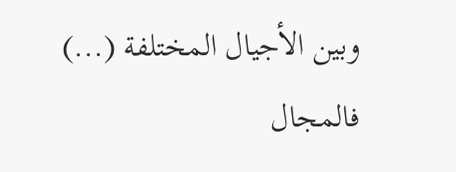وبين الأجيال المختلفة (...) فالمجال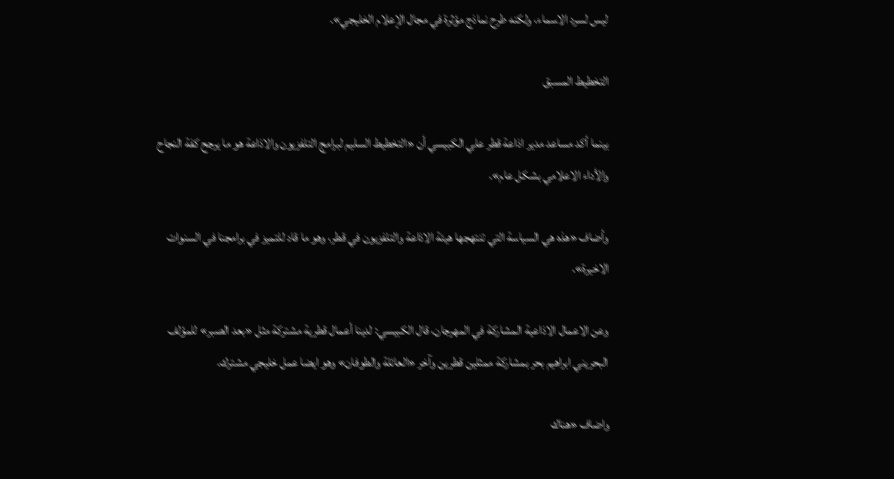ليس لسرد الاسماء، ولكنه طرح نماذج مؤثرة في مجال الإعلام الخليجي».

التخطيط المسبق

بينما أكد مساعد مدير اذاعة قطر علي الكبيسي أن «التخطيط السليم لبرامج التلفزيون والاذاعة هو ما يرجح كفة النجاح والأداء الاعلامي بشكل عام».

وأضاف «هذه هي السياسة التي تنتهجها هيئة الاذاعة والتلفزيون في قطر، وهو ما قاد للتميز في برامجنا في السنوات الاخيرة».

وعن الاعمال الاذاعية المشاركة في المهرجان، قال الكبيسي: لدينا أعمال قطرية مشتركة مثل «بعد الصبر» للمؤلف البحريني ابراهيم بحر بمشاركة ممثلين قطرين وآخر «العائلة والطوفان» وهو ايضا عمل خليجي مشترك.

واضاف «هناك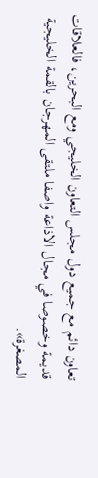تعاون دائم مع جميع دول مجلس التعاون الخليجي ومع البحرين، فالعلاقات قديمة وخصوصا في مجال الاذاعة واصفا ملتقى المهرجان بالقمة الخليجية المصغرة».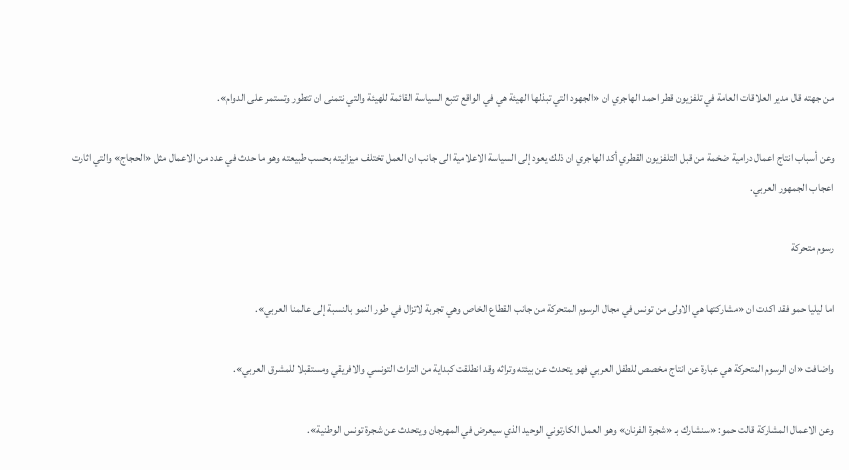من جهته قال مدير العلاقات العامة في تلفزيون قطر احمد الهاجري ان «الجهود التي تبذلها الهيئة هي في الواقع تتبع السياسة القائمة للهيئة والتي نتمنى ان تتطور وتستمر على الدوام».

وعن أسباب انتاج اعمال درامية ضخمة من قبل التلفزيون القطري أكد الهاجري ان ذلك يعود إلى السياسة الاعلامية الى جانب ان العمل تختلف ميزانيته بحسب طبيعته وهو ما حدث في عدد من الاعمال مثل «الحجاج» والتي اثارت اعجاب الجمهور العربي.

رسوم متحركة

اما ليليا حمو فقد اكدت ان «مشاركتها هي الاولى من تونس في مجال الرسوم المتحركة من جانب القطاع الخاص وهي تجربة لاتزال في طور النمو بالنسبة إلى عالمنا العربي».

واضافت «ان الرسوم المتحركة هي عبارة عن انتاج مخصص للطفل العربي فهو يتحدث عن بيئته وتراثه وقد انطلقت كبداية من التراث التونسي والافريقي ومستقبلا للمشرق العربي».

وعن الاعمال المشاركة قالت حمو: «سنشارك بـ «شجرة الفرنان» وهو العمل الكارتوني الوحيد الذي سيعرض في المهرجان ويتحدث عن شجرة تونس الوطنية».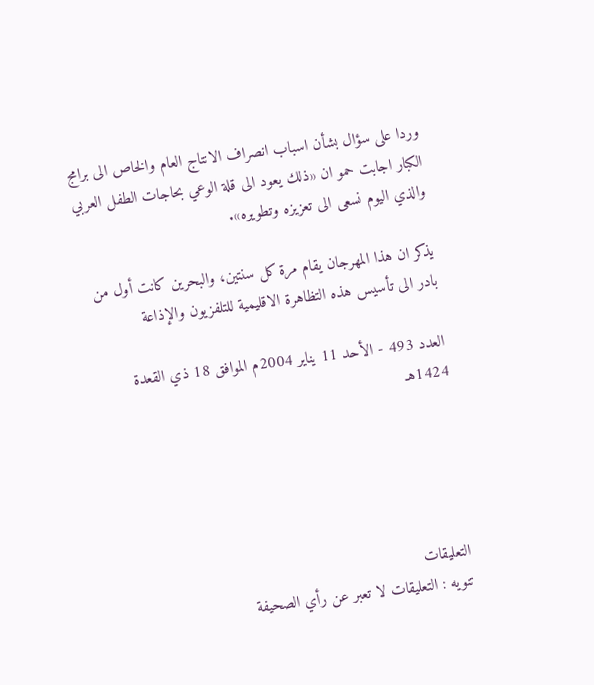وردا على سؤال بشأن اسباب انصراف الانتاج العام والخاص الى برامج الكبار اجابت حمو ان «ذلك يعود الى قلة الوعي بحاجات الطفل العربي والذي اليوم نسعى الى تعزيزه وتطويره».

يذكر ان هذا المهرجان يقام مرة كل سنتين، والبحرين كانت أول من بادر الى تأسيس هذه التظاهرة الاقليمية للتلفزيون والإذاعة

العدد 493 - الأحد 11 يناير 2004م الموافق 18 ذي القعدة 1424هـ





التعليقات
تنويه : التعليقات لا تعبر عن رأي الصحيفة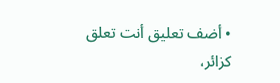• أضف تعليق أنت تعلق كزائر،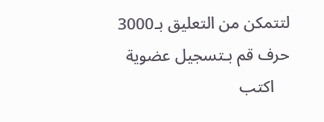لتتمكن من التعليق بـ3000 حرف قم بـتسجيل عضوية
    اكتب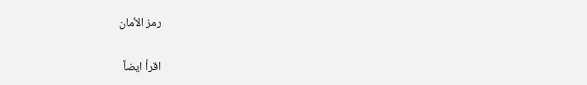رمز الأمان

اقرأ ايضاً